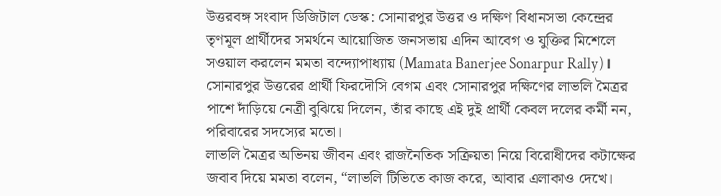উত্তরবঙ্গ সংবাদ ডিজিটাল ডেস্ক: সোনারপুর উত্তর ও দক্ষিণ বিধানসভা কেন্দ্রের তৃণমূল প্রার্থীদের সমর্থনে আয়োজিত জনসভায় এদিন আবেগ ও যুক্তির মিশেলে সওয়াল করলেন মমতা বন্দ্যোপাধ্যায় (Mamata Banerjee Sonarpur Rally)। সোনারপুর উত্তরের প্রার্থী ফিরদৌসি বেগম এবং সোনারপুর দক্ষিণের লাভলি মৈত্রর পাশে দাঁড়িয়ে নেত্রী বুঝিয়ে দিলেন, তাঁর কাছে এই দুই প্রার্থী কেবল দলের কর্মী নন, পরিবারের সদস্যের মতো।
লাভলি মৈত্রর অভিনয় জীবন এবং রাজনৈতিক সক্রিয়তা নিয়ে বিরোধীদের কটাক্ষের জবাব দিয়ে মমতা বলেন, “লাভলি টিভিতে কাজ করে, আবার এলাকাও দেখে।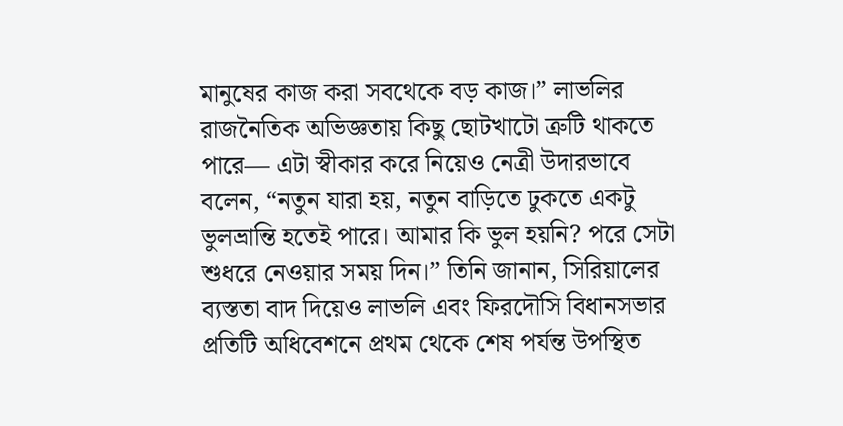মানুষের কাজ করা সবথেকে বড় কাজ।” লাভলির রাজনৈতিক অভিজ্ঞতায় কিছু ছোটখাটো ত্রুটি থাকতে পারে— এটা স্বীকার করে নিয়েও নেত্রী উদারভাবে বলেন, “নতুন যারা হয়, নতুন বাড়িতে ঢুকতে একটু ভুলভ্রান্তি হতেই পারে। আমার কি ভুল হয়নি? পরে সেটা শুধরে নেওয়ার সময় দিন।” তিনি জানান, সিরিয়ালের ব্যস্ততা বাদ দিয়েও লাভলি এবং ফিরদৌসি বিধানসভার প্রতিটি অধিবেশনে প্রথম থেকে শেষ পর্যন্ত উপস্থিত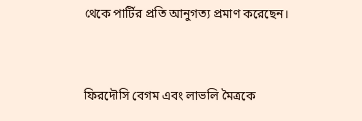থেকে পার্টির প্রতি আনুগত্য প্রমাণ করেছেন।


ফিরদৌসি বেগম এবং লাভলি মৈত্রকে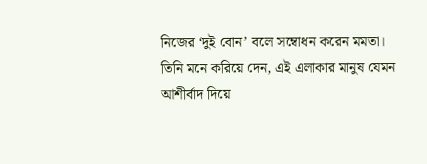নিজের ‘দুই বোন’ বলে সম্বোধন করেন মমতা। তিনি মনে করিয়ে দেন, এই এলাকার মানুষ যেমন আশীর্বাদ দিয়ে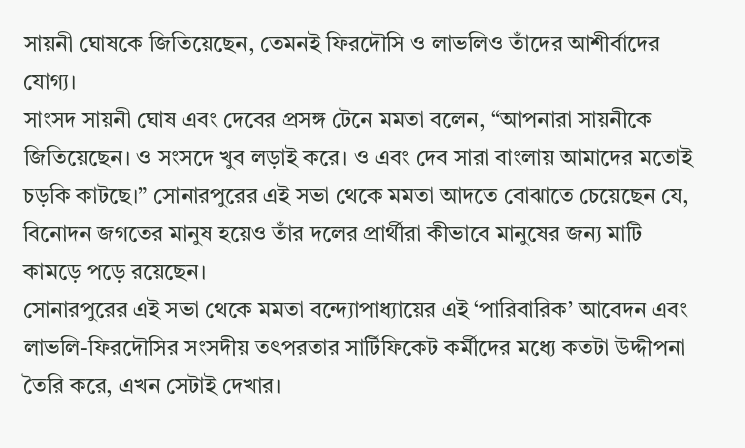সায়নী ঘোষকে জিতিয়েছেন, তেমনই ফিরদৌসি ও লাভলিও তাঁদের আশীর্বাদের যোগ্য।
সাংসদ সায়নী ঘোষ এবং দেবের প্রসঙ্গ টেনে মমতা বলেন, “আপনারা সায়নীকে জিতিয়েছেন। ও সংসদে খুব লড়াই করে। ও এবং দেব সারা বাংলায় আমাদের মতোই চড়কি কাটছে।” সোনারপুরের এই সভা থেকে মমতা আদতে বোঝাতে চেয়েছেন যে, বিনোদন জগতের মানুষ হয়েও তাঁর দলের প্রার্থীরা কীভাবে মানুষের জন্য মাটি কামড়ে পড়ে রয়েছেন।
সোনারপুরের এই সভা থেকে মমতা বন্দ্যোপাধ্যায়ের এই ‘পারিবারিক’ আবেদন এবং লাভলি-ফিরদৌসির সংসদীয় তৎপরতার সার্টিফিকেট কর্মীদের মধ্যে কতটা উদ্দীপনা তৈরি করে, এখন সেটাই দেখার।